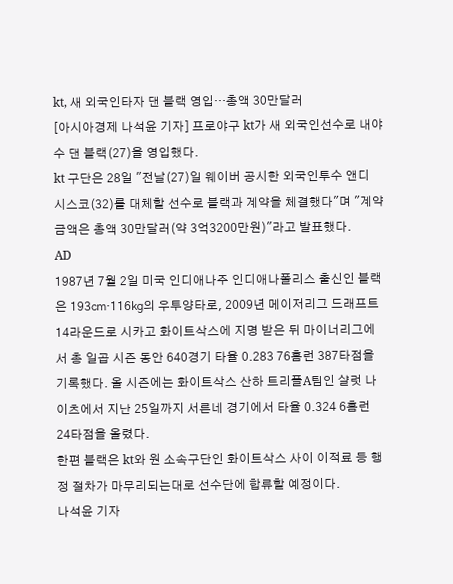kt, 새 외국인타자 댄 블랙 영입…총액 30만달러
[아시아경제 나석윤 기자] 프로야구 kt가 새 외국인선수로 내야수 댄 블랙(27)을 영입했다.
kt 구단은 28일 "전날(27)일 웨이버 공시한 외국인투수 앤디 시스코(32)를 대체할 선수로 블랙과 계약을 체결했다"며 "계약금액은 총액 30만달러(약 3억3200만원)"라고 발표했다.
AD
1987년 7월 2일 미국 인디애나주 인디애나폴리스 출신인 블랙은 193㎝·116㎏의 우투양타로, 2009년 메이저리그 드래프트 14라운드로 시카고 화이트삭스에 지명 받은 뒤 마이너리그에서 총 일곱 시즌 동안 640경기 타율 0.283 76홈런 387타점을 기록했다. 올 시즌에는 화이트삭스 산하 트리플A팀인 샬럿 나이츠에서 지난 25일까지 서른네 경기에서 타율 0.324 6홈런 24타점을 올렸다.
한편 블랙은 kt와 원 소속구단인 화이트삭스 사이 이적료 등 행정 절차가 마무리되는대로 선수단에 합류할 예정이다.
나석윤 기자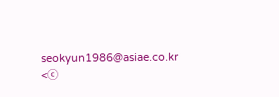seokyun1986@asiae.co.kr
<ⓒ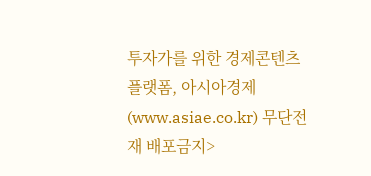투자가를 위한 경제콘텐츠 플랫폼, 아시아경제(www.asiae.co.kr) 무단전재 배포금지>